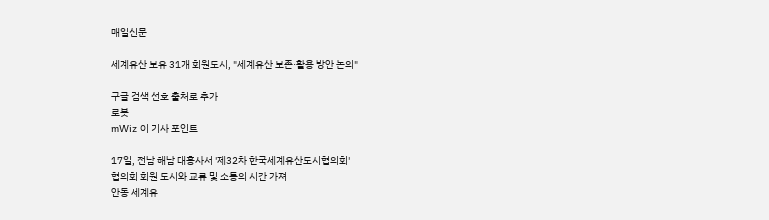매일신문

세계유산 보유 31개 회원도시, "세계유산 보존·활용 방안 논의"

구글 검색 선호 출처로 추가
로봇
mWiz 이 기사 포인트

17일, 전남 해남 대흥사서 '제32차 한국세계유산도시협의회'
협의회 회원 도시와 교류 및 소통의 시간 가져
안동 세계유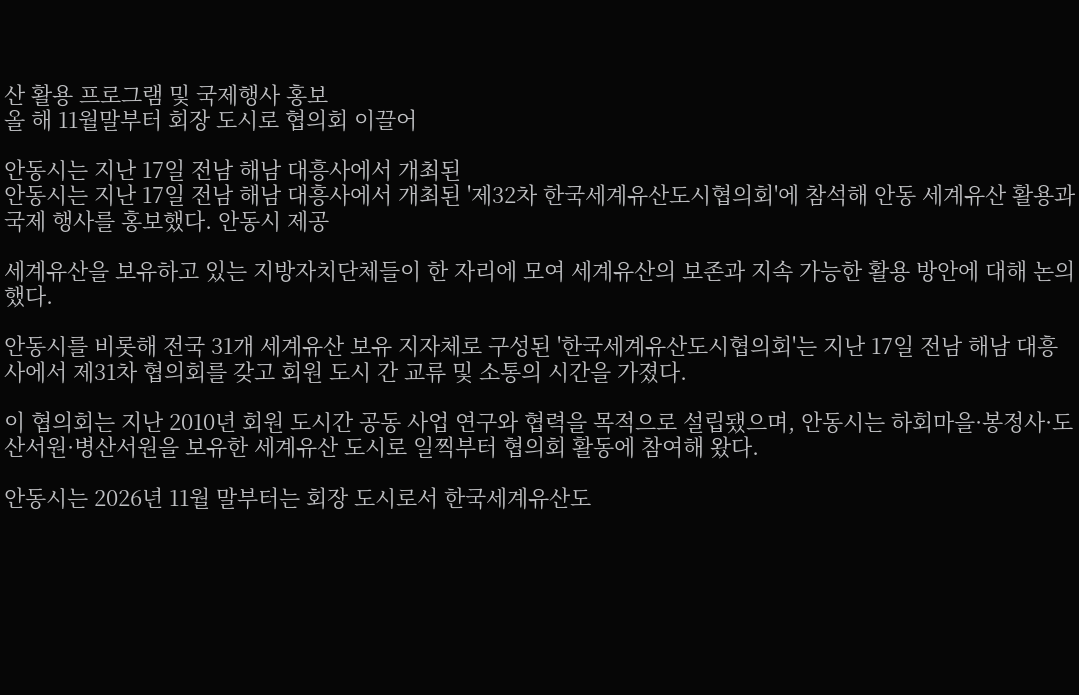산 활용 프로그램 및 국제행사 홍보
올 해 11월말부터 회장 도시로 협의회 이끌어

안동시는 지난 17일 전남 해남 대흥사에서 개최된
안동시는 지난 17일 전남 해남 대흥사에서 개최된 '제32차 한국세계유산도시협의회'에 참석해 안동 세계유산 활용과 국제 행사를 홍보했다. 안동시 제공

세계유산을 보유하고 있는 지방자치단체들이 한 자리에 모여 세계유산의 보존과 지속 가능한 활용 방안에 대해 논의했다.

안동시를 비롯해 전국 31개 세계유산 보유 지자체로 구성된 '한국세계유산도시협의회'는 지난 17일 전남 해남 대흥사에서 제31차 협의회를 갖고 회원 도시 간 교류 및 소통의 시간을 가졌다.

이 협의회는 지난 2010년 회원 도시간 공동 사업 연구와 협력을 목적으로 설립됐으며, 안동시는 하회마을·봉정사·도산서원·병산서원을 보유한 세계유산 도시로 일찍부터 협의회 활동에 참여해 왔다.

안동시는 2026년 11월 말부터는 회장 도시로서 한국세계유산도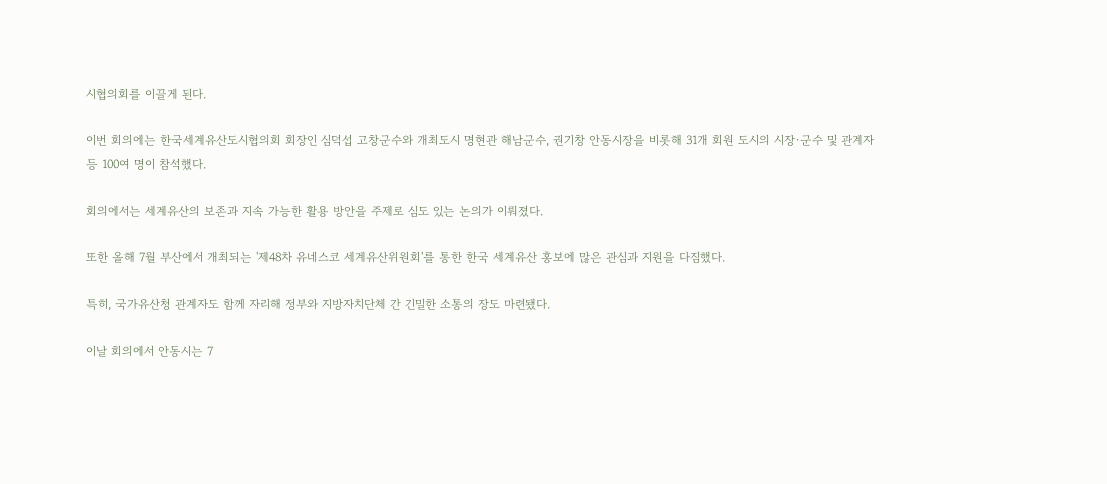시협의회를 이끌게 된다.

이번 회의에는 한국세계유산도시협의회 회장인 심덕섭 고창군수와 개최도시 명현관 해남군수, 권기창 안동시장을 비롯해 31개 회원 도시의 시장·군수 및 관계자 등 100여 명이 참석했다.

회의에서는 세계유산의 보존과 지속 가능한 활용 방안을 주제로 심도 있는 논의가 이뤄졌다.

또한 올해 7월 부산에서 개최되는 '제48차 유네스코 세계유산위원회'를 통한 한국 세계유산 홍보에 많은 관심과 지원을 다짐했다.

특히, 국가유산청 관계자도 함께 자리해 정부와 지방자치단체 간 긴밀한 소통의 장도 마련됐다.

이날 회의에서 안동시는 7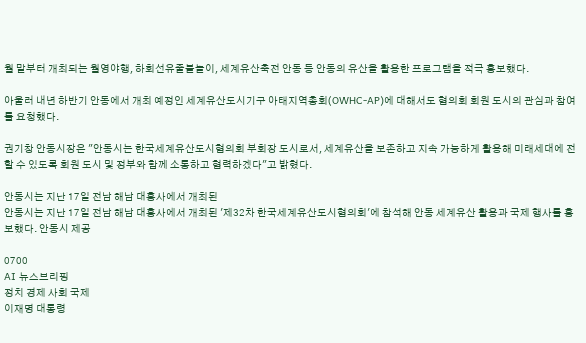월 말부터 개최되는 월영야행, 하회선유줄불놀이, 세계유산축전 안동 등 안동의 유산을 활용한 프로그램을 적극 홍보했다.

아울러 내년 하반기 안동에서 개최 예정인 세계유산도시기구 아태지역총회(OWHC-AP)에 대해서도 협의회 회원 도시의 관심과 참여를 요청했다.

권기창 안동시장은 "안동시는 한국세계유산도시협의회 부회장 도시로서, 세계유산을 보존하고 지속 가능하게 활용해 미래세대에 전할 수 있도록 회원 도시 및 정부와 함께 소통하고 협력하겠다"고 밝혔다.

안동시는 지난 17일 전남 해남 대흥사에서 개최된
안동시는 지난 17일 전남 해남 대흥사에서 개최된 '제32차 한국세계유산도시협의회'에 참석해 안동 세계유산 활용과 국제 행사를 홍보했다. 안동시 제공

0700
AI 뉴스브리핑
정치 경제 사회 국제
이재명 대통령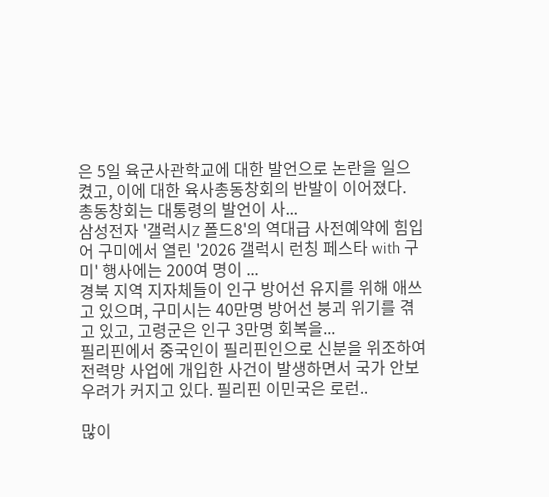은 5일 육군사관학교에 대한 발언으로 논란을 일으켰고, 이에 대한 육사총동창회의 반발이 이어졌다. 총동창회는 대통령의 발언이 사...
삼성전자 '갤럭시Z 폴드8'의 역대급 사전예약에 힘입어 구미에서 열린 '2026 갤럭시 런칭 페스타 with 구미' 행사에는 200여 명이 ...
경북 지역 지자체들이 인구 방어선 유지를 위해 애쓰고 있으며, 구미시는 40만명 방어선 붕괴 위기를 겪고 있고, 고령군은 인구 3만명 회복을...
필리핀에서 중국인이 필리핀인으로 신분을 위조하여 전력망 사업에 개입한 사건이 발생하면서 국가 안보 우려가 커지고 있다. 필리핀 이민국은 로런..

많이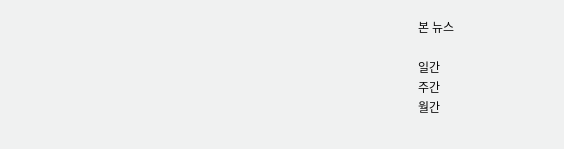본 뉴스

일간
주간
월간